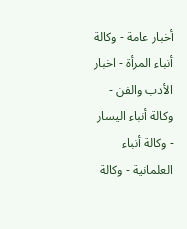أخبار عامة - وكالة أنباء المرأة - اخبار الأدب والفن - وكالة أنباء اليسار - وكالة أنباء العلمانية - وكالة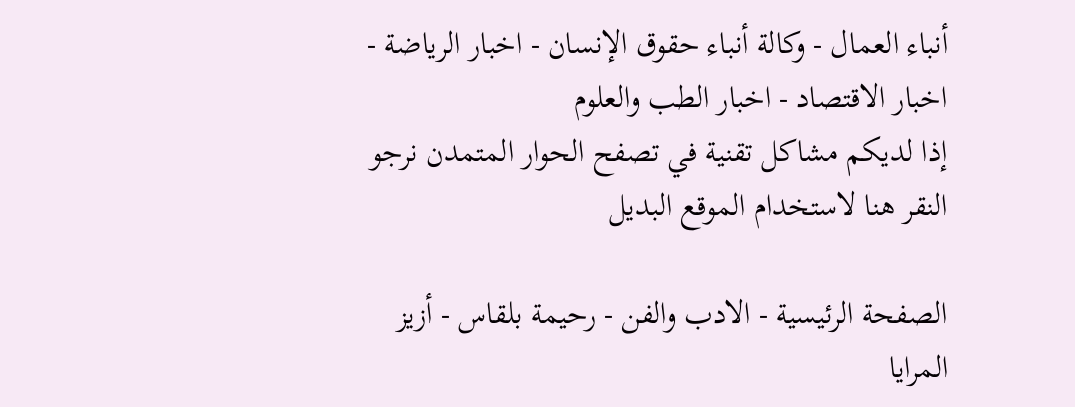أنباء العمال - وكالة أنباء حقوق الإنسان - اخبار الرياضة - اخبار الاقتصاد - اخبار الطب والعلوم
إذا لديكم مشاكل تقنية في تصفح الحوار المتمدن نرجو النقر هنا لاستخدام الموقع البديل

الصفحة الرئيسية - الادب والفن - رحيمة بلقاس - أزيز المرايا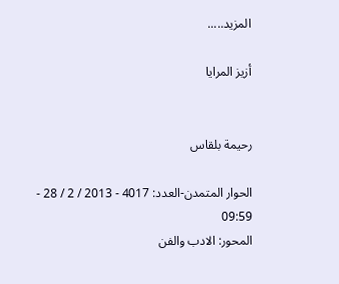المزيد.....

أزيز المرايا


رحيمة بلقاس

الحوار المتمدن-العدد: 4017 - 2013 / 2 / 28 - 09:59
المحور: الادب والفن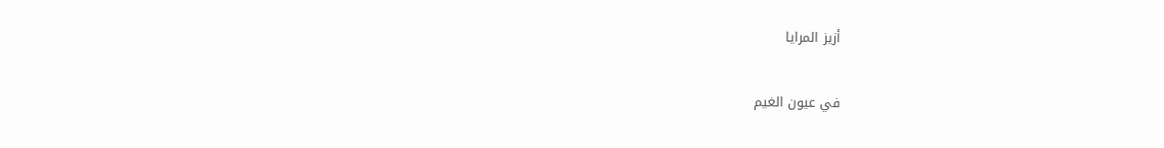أزيز المرايا

في عيون الغيم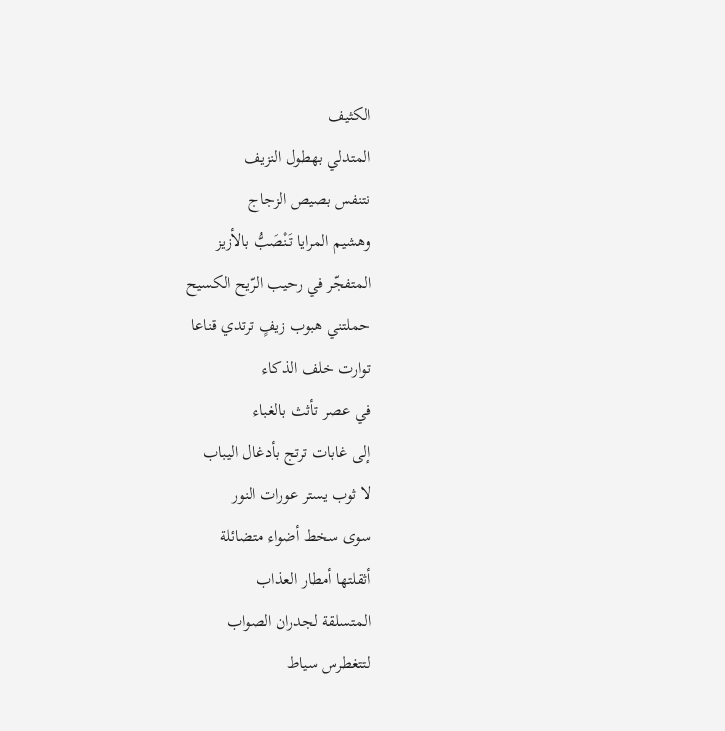الكثيف
المتدلي بهطول النزيف
نتنفس بصيص الزجاج
وهشيم المرايا تَنْصَبُّ بالأزيز
المتفجّر في رحيب الرّيح الكسيح
حملتني هبوب زيفٍ ترتدي قناعا
توارت خلف الذكاء
في عصر تأثث بالغباء
إلى غابات ترتج بأدغال اليباب
لا ثوب يستر عورات النور
سوى سخط أضواء متضائلة
أثقلتها أمطار العذاب
المتسلقة لجدران الصواب
لتتغطرس سياط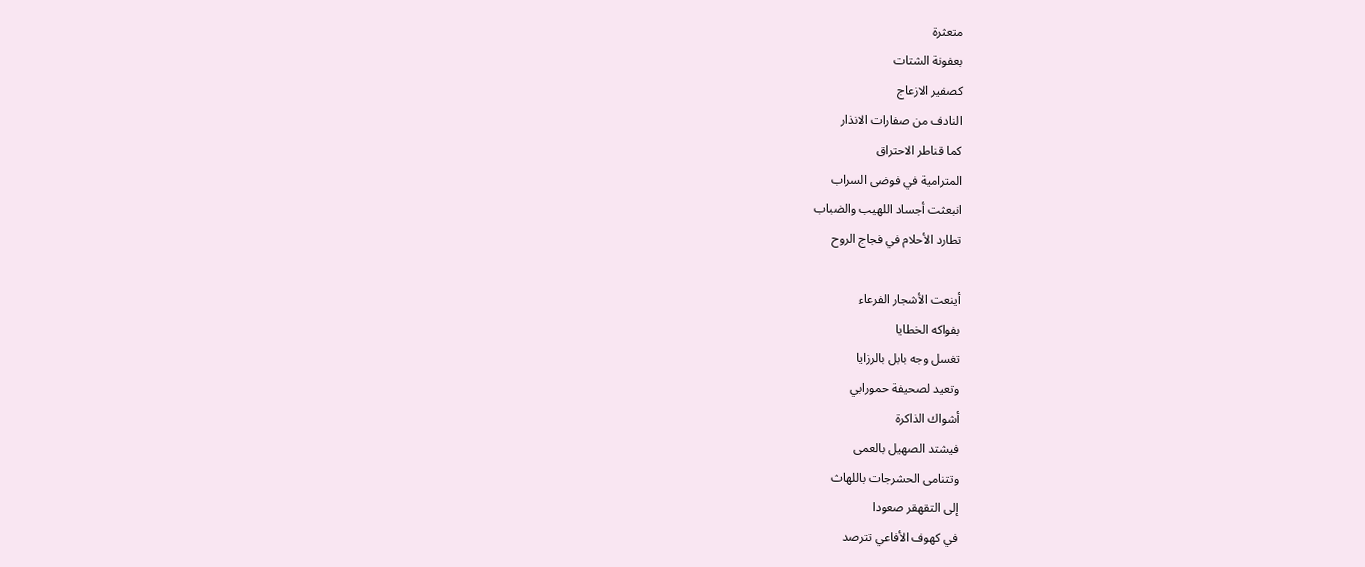متعثرة
بعفونة الشتات
كصفير الازعاج
النادف من صفارات الانذار
كما قناطر الاحتراق
المترامية في فوضى السراب
انبعثت أجساد اللهيب والضباب
تطارد الأحلام في فجاج الروح

أينعت الأشجار الفرعاء
بفواكه الخطايا
تغسل وجه بابل بالرزايا
وتعيد لصحيفة حمورابي
أشواك الذاكرة
فيشتد الصهيل بالعمى
وتتنامى الحشرجات باللهاث
إلى التقهقر صعودا
في كهوف الأفاعي تترصد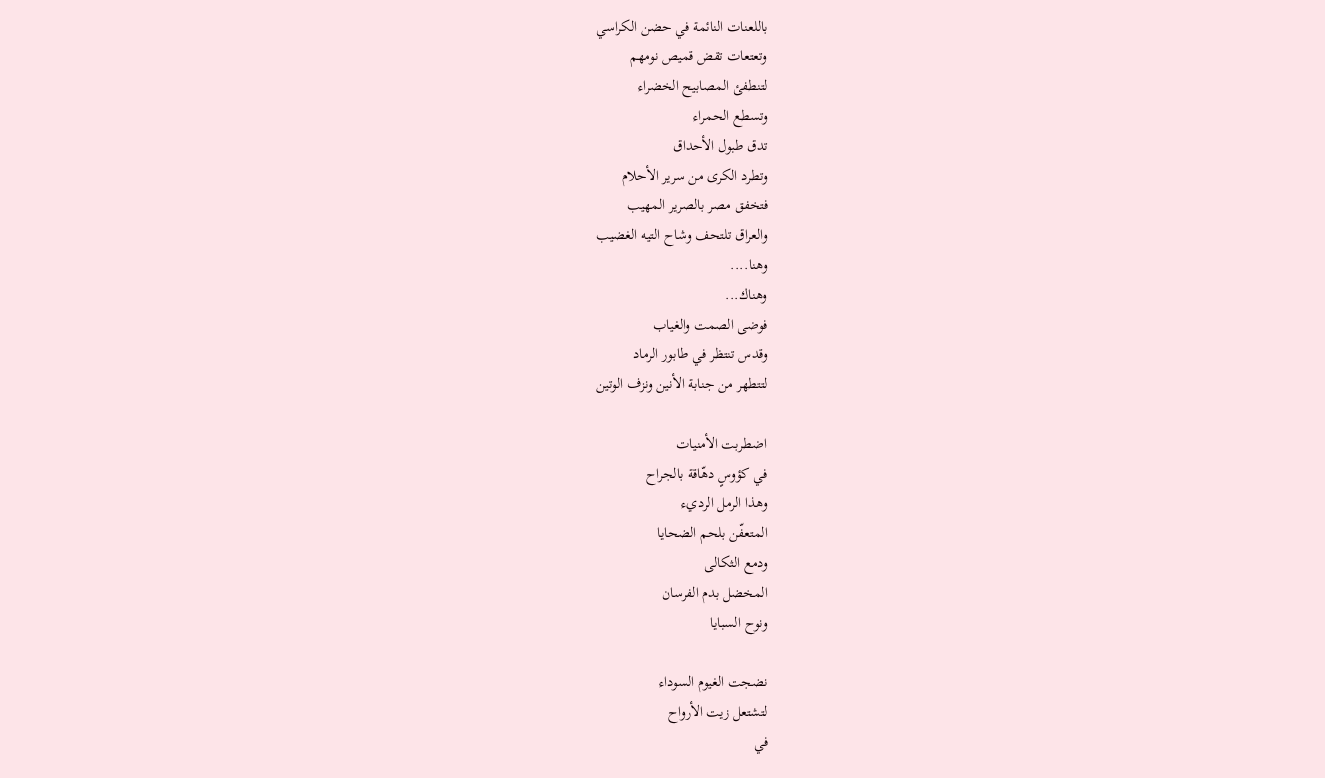باللعنات النائمة في حضن الكراسي
وتعتعات تقض قميص نومهم
لتنطفئ المصابيح الخضراء
وتسطع الحمراء
تدق طبول الأحداق
وتطرد الكرى من سرير الأحلام
فتخفق مصر بالصرير المهيب
والعراق تلتحف وشاح التيه الغضيب
وهنا....
وهناك...
فوضى الصمت والغياب
وقدس تنتظر في طابور الرماد
لتتطهر من جنابة الأنين ونزف الوتين

اضطربت الأمنيات
في كؤوسٍ دهّاقة بالجراح
وهذا الرمل الرديء
المتعفّن بلحم الضحايا
ودمع الثكالى
المخضل بدم الفرسان
ونوح السبايا

نضجت الغيوم السوداء
لتشتعل زيت الأرواح
في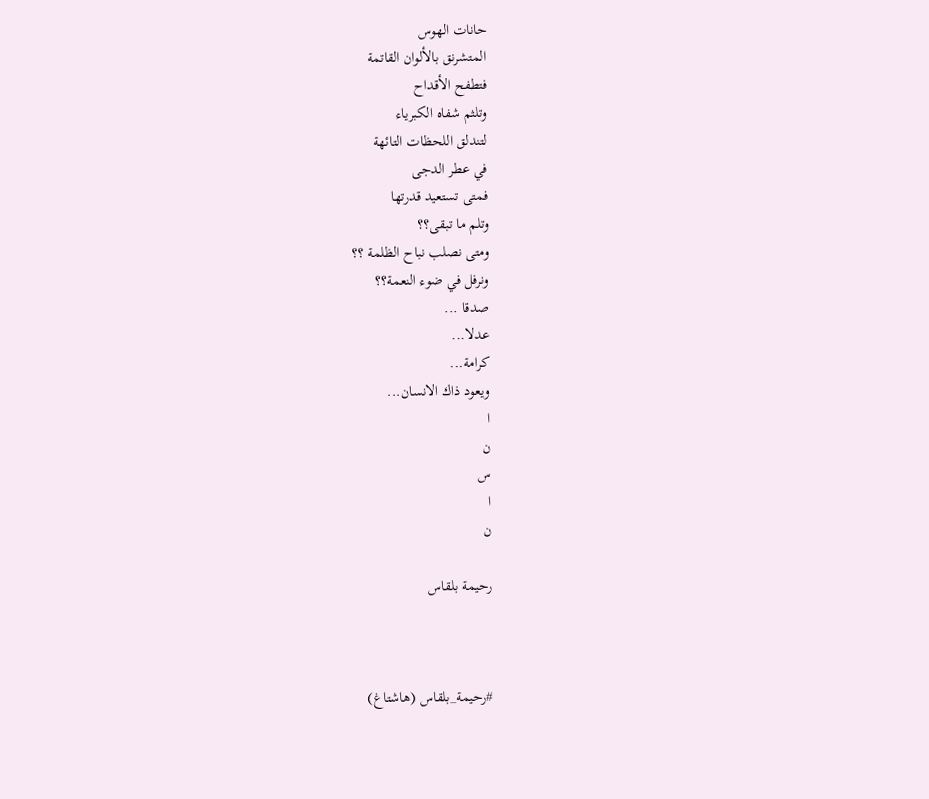حانات الهوس
المتشرنق بالألوان القاتمة
فتطفح الأقداح
وتلثم شفاه الكبرياء
لتندلق اللحظات التائهة
في عطر الدجى
فمتى تستعيد قدرتها
وتلم ما تبقى؟؟
ومتى نصلب نباح الظلمة ؟؟
ونرفل في ضوء النعمة؟؟
صدقا ...
عدلا...
كرامة...
ويعود ذاك الانسان...
ا
ن
س
ا
ن

رحيمة بلقاس



#رحيمة_بلقاس (هاشتاغ)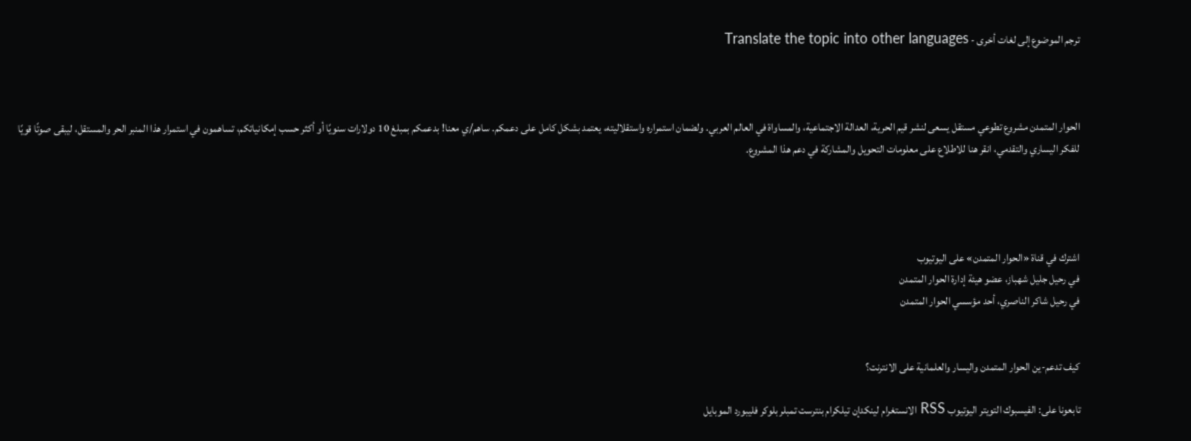ترجم الموضوع إلى لغات أخرى - Translate the topic into other languages



الحوار المتمدن مشروع تطوعي مستقل يسعى لنشر قيم الحرية، العدالة الاجتماعية، والمساواة في العالم العربي. ولضمان استمراره واستقلاليته، يعتمد بشكل كامل على دعمكم. ساهم/ي معنا! بدعمكم بمبلغ 10 دولارات سنويًا أو أكثر حسب إمكانياتكم، تساهمون في استمرار هذا المنبر الحر والمستقل، ليبقى صوتًا قويًا للفكر اليساري والتقدمي، انقر هنا للاطلاع على معلومات التحويل والمشاركة في دعم هذا المشروع.




اشترك في قناة «الحوار المتمدن» على اليوتيوب
في رحيل جليل شهباز، عضو هيئة إدارة الحوار المتمدن
في رحيل شاكر الناصري، أحد مؤسسي الحوار المتمدن


كيف تدعم-ين الحوار المتمدن واليسار والعلمانية على الانترنت؟

تابعونا على: الفيسبوك التويتر اليوتيوب RSS الانستغرام لينكدإن تيلكرام بنترست تمبلر بلوكر فليبورد الموبايل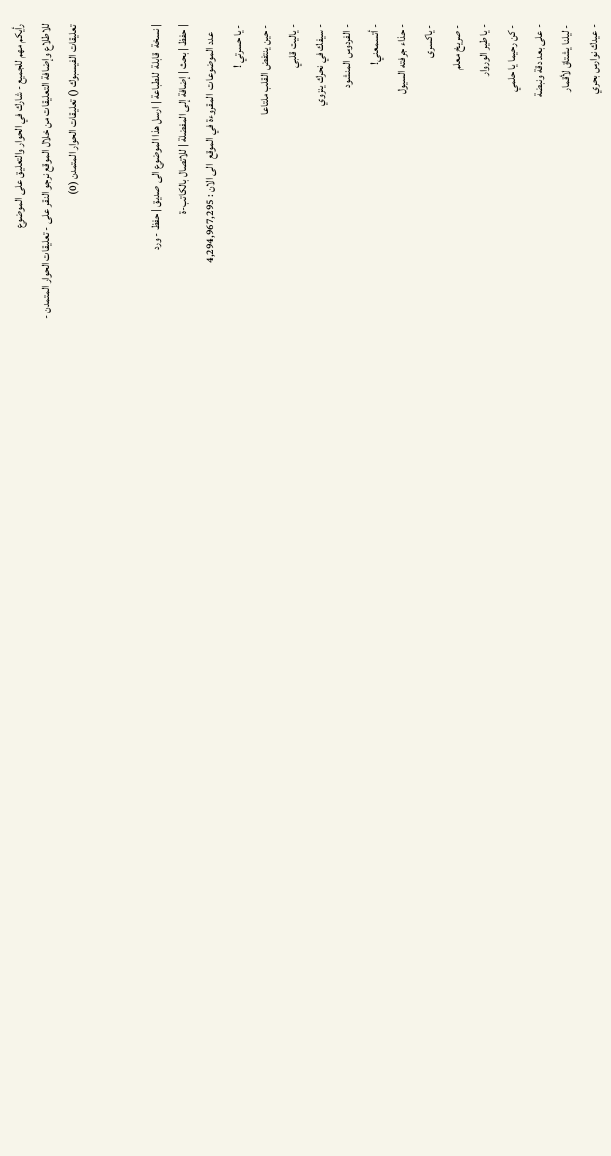رأيكم مهم للجميع - شارك في الحوار والتعليق على الموضوع
للاطلاع وإضافة التعليقات من خلال الموقع نرجو النقر على - تعليقات الحوار المتمدن -
تعليقات الفيسبوك () تعليقات الحوار المتمدن (0)


| نسخة  قابلة  للطباعة | ارسل هذا الموضوع الى صديق | حفظ - ورد
| حفظ | بحث | إضافة إلى المفضلة | للاتصال بالكاتب-ة
    عدد الموضوعات  المقروءة في الموقع  الى الان : 4,294,967,295
- يا حسرتي !
- حين ينتفض القلب ملتاعا
- ياليت قلبي
- سيفك في نحرك ينزوي
- الفردوس المنشود
- أتسمعني!
- حذاء جرفته السيول
- ياكسرى
- صريخ معلم
- يا طير الوروار
- كن رحيما يا حلمي
- على بعد دقة ونبضة
- ليلنا يشتاق لأقمار
- عيدك نوارس بحري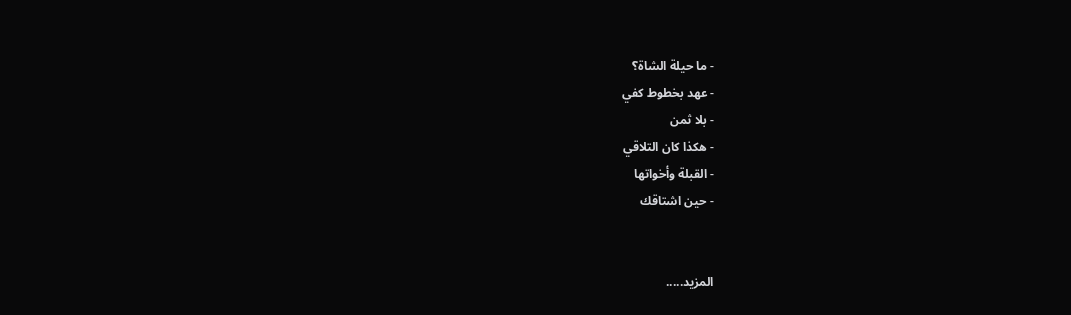- ما حيلة الشاة؟
- عهد بخطوط كفي
- بلا ثمن
- هكذا كان التلاقي
- القبلة وأخواتها
- حين اشتاقك


المزيد.....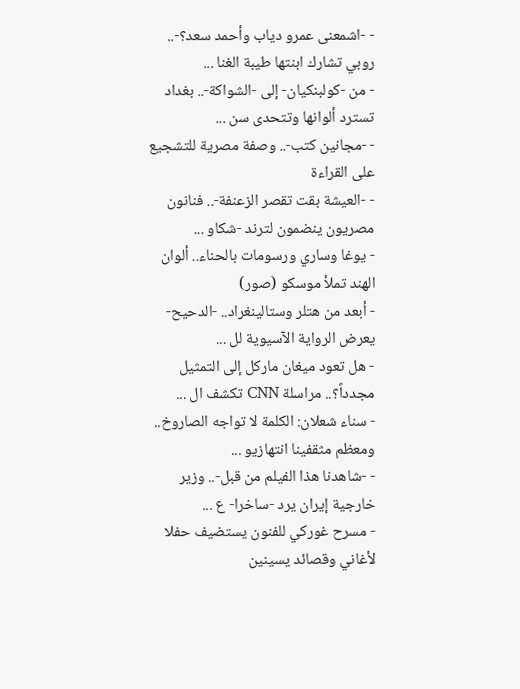- -اشمعنى عمرو دياب وأحمد سعد؟-.. روبي تشارك ابنتها طيبة الغنا ...
- من -كولبنكيان- إلى -الشواكة-.. بغداد تسترد ألوانها وتتحدى سن ...
- -مجانين كتب-.. وصفة مصرية للتشجيع على القراءة
- -العيشة بقت تقصر الزعنفة-.. فنانون مصريون ينضمون لترند -شكاو ...
- يوغا وساري ورسومات بالحناء.. ألوان الهند تملأ موسكو (صور)
- أبعد من هتلر وستالينغراد.. -الدحيح- يعرض الرواية الآسيوية لل ...
- هل تعود ميغان ماركل إلى التمثيل مجدداً؟.. مراسلة CNN تكشف ال ...
- سناء شعلان: الكلمة لا تواجه الصاروخ.. ومعظم مثقفينا انتهازيو ...
- -شاهدنا هذا الفيلم من قبل-.. وزير خارجية إيران يرد -ساخرا- ع ...
- مسرح غوركي للفنون يستضيف حفلا لأغاني وقصائد يسينين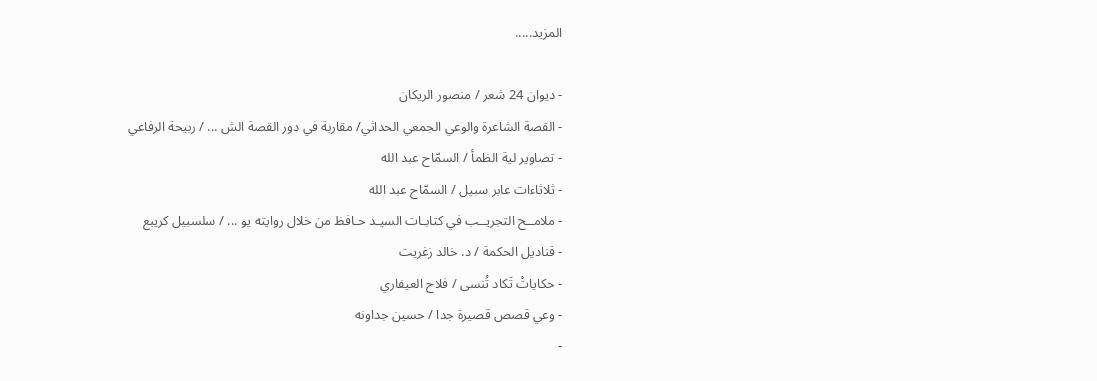المزيد.....

- ديوان 24 شعر / منصور الريكان
- القصة الشاعرة والوعي الجمعي الحداثي/ مقاربة في دور القصة الش ... / ربيحة الرفاعي
- تصاوير لية الظمأ / السمّاح عبد الله
- ثلاثاءات عابر سبيل / السمّاح عبد الله
- ملامــح التجريــب في كتابـات السيـد حـافظ من خلال روايته يو ... / سلسبيل كريبع
- قناديل الحكمة / د. خالد زغريت
- حكاياتْ تَكاد تُنسى / فلاح العيفاري
- وعي قصص قصيرة جدا / حسين جداونه
-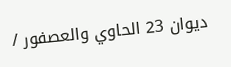ديوان 23 الحاوي والعصفور /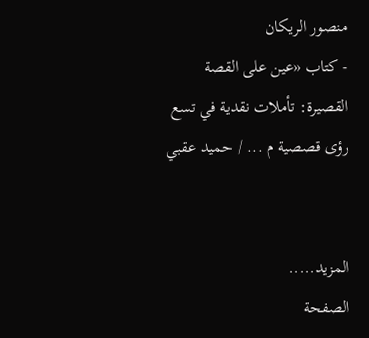منصور الريكان
- كتاب «عين على القصة القصيرة: تأملات نقدية في تسع رؤى قصصية م ... / حميد عقبي


المزيد.....
الصفحة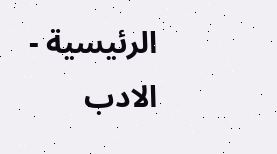الرئيسية - الادب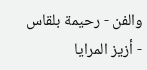والفن - رحيمة بلقاس - أزيز المرايا